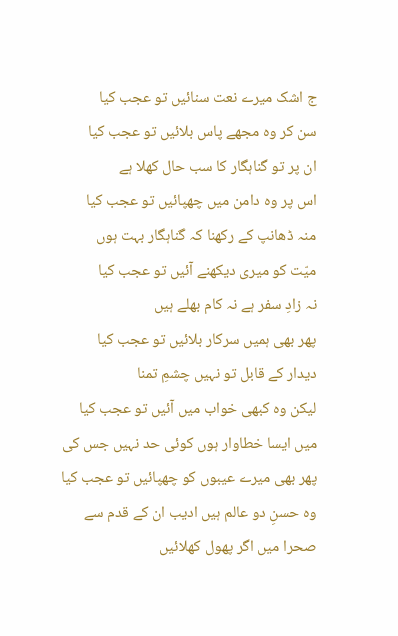ج اشک میرے نعت سنائیں تو عجب کیا
سن کر وہ مجھے پاس بلائیں تو عجب کیا
ان پر تو گناہگار کا سب حال کھلا ہے
اس پر وہ دامن میں چھپائیں تو عجب کیا
منہ ڈھانپ کے رکھنا کہ گناہگار بہت ہوں
میّت کو میری دیکھنے آئیں تو عجب کیا
نہ زادِ سفر ہے نہ کام بھلے ہیں
پھر بھی ہمیں سرکار بلائیں تو عجب کیا
دیدار کے قابل تو نہیں چشمِ تمنا
لیکن وہ کبھی خواب میں آئیں تو عجب کیا
میں ایسا خطاوار ہوں کوئی حد نہیں جس کی
پھر بھی میرے عیبوں کو چھپائیں تو عجب کیا
وہ حسنِ دو عالم ہیں ادیب ان کے قدم سے
صحرا میں اگر پھول کھلائیں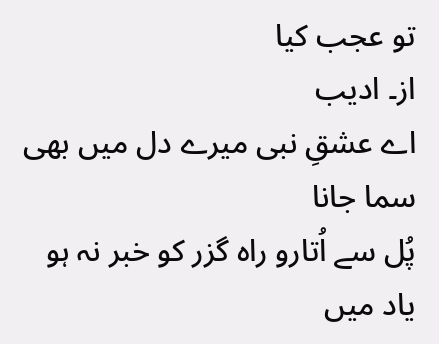تو عجب کیا
از۔ ادیب
اے عشقِ نبی میرے دل میں بھی سما جانا
پُل سے اُتارو راہ گزر کو خبر نہ ہو
یاد میں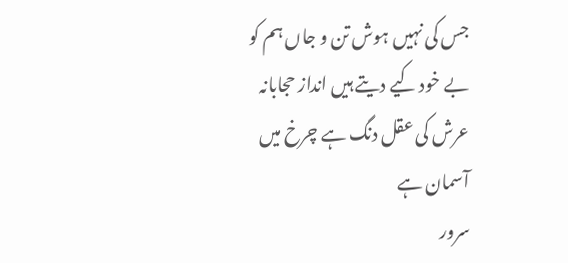جس کی نہیں ہوش تن و جاں ہم کو
بے خود کیے دیتے ہیں انداز حجابانہ
عرش کی عقل دنگ ہے چرخ میں آسمان ہے
سرور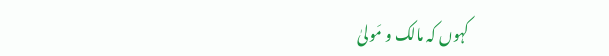کہوں کہ مالک و مَولیٰ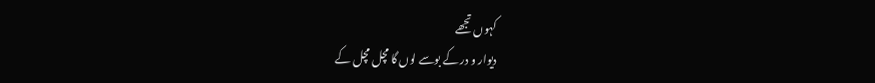کہوں تجھے
دیوار و در کے بوسے لوں گا مچل مچل کے